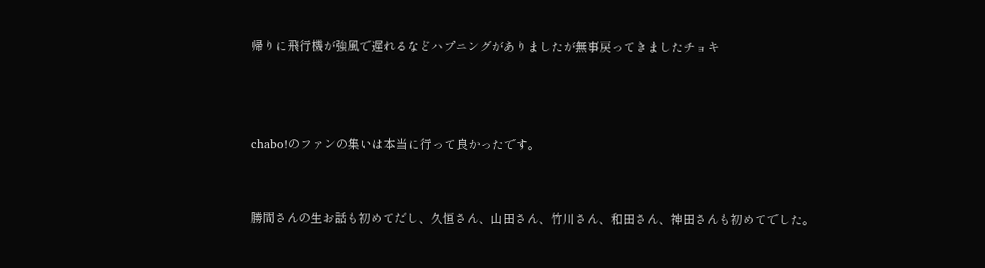帰りに飛行機が強風で遅れるなどハプニングがありましたが無事戻ってきましたチョキ



chabo!のファンの集いは本当に行って良かったです。


勝間さんの生お話も初めてだし、久恒さん、山田さん、竹川さん、和田さん、神田さんも初めてでした。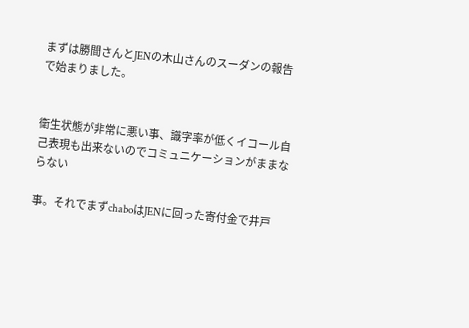まずは勝間さんとJENの木山さんのスーダンの報告で始まりました。


衛生状態が非常に悪い事、識字率が低くイコール自己表現も出来ないのでコミュニケーションがままならない

事。それでまずchaboはJENに回った寄付金で井戸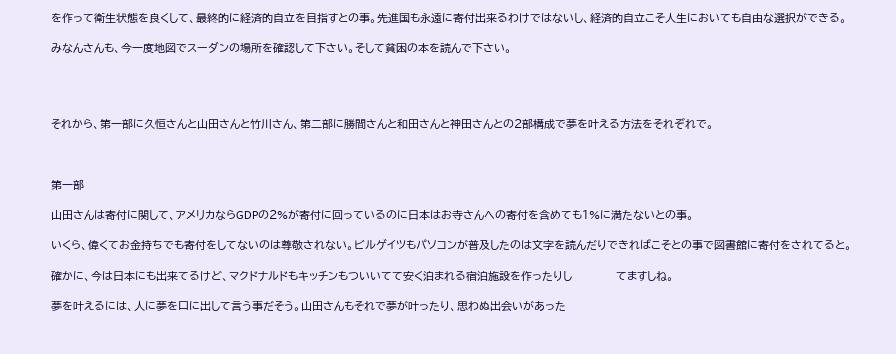を作って衛生状態を良くして、最終的に経済的自立を目指すとの事。先進国も永遠に寄付出来るわけではないし、経済的自立こそ人生においても自由な選択ができる。

みなんさんも、今一度地図でスーダンの場所を確認して下さい。そして貧困の本を読んで下さい。




それから、第一部に久恒さんと山田さんと竹川さん、第二部に勝間さんと和田さんと神田さんとの2部構成で夢を叶える方法をそれぞれで。



第一部

山田さんは寄付に関して、アメリカならGDPの2%が寄付に回っているのに日本はお寺さんへの寄付を含めても1%に満たないとの事。

いくら、偉くてお金持ちでも寄付をしてないのは尊敬されない。ビルゲイツもパソコンが普及したのは文字を読んだりできればこそとの事で図書館に寄付をされてると。

確かに、今は日本にも出来てるけど、マクドナルドもキッチンもついいてて安く泊まれる宿泊施設を作ったりし           てますしね。

夢を叶えるには、人に夢を口に出して言う事だそう。山田さんもそれで夢が叶ったり、思わぬ出会いがあった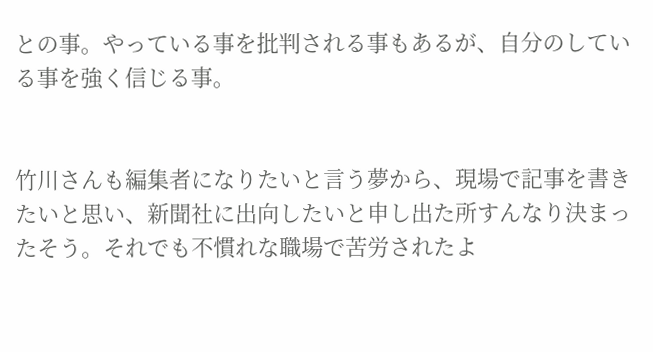との事。やっている事を批判される事もあるが、自分のしている事を強く信じる事。


竹川さんも編集者になりたいと言う夢から、現場で記事を書きたいと思い、新聞社に出向したいと申し出た所すんなり決まったそう。それでも不慣れな職場で苦労されたよ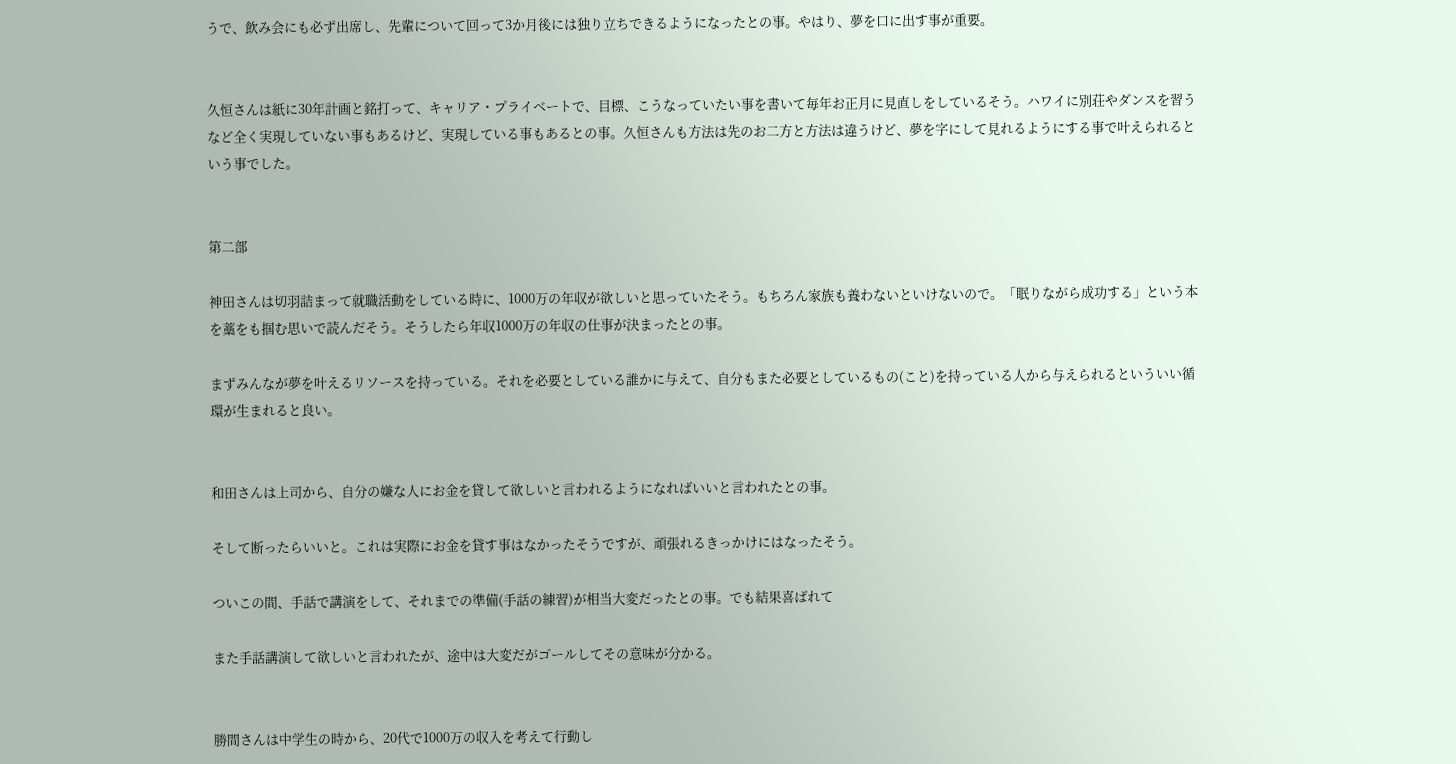うで、飲み会にも必ず出席し、先輩について回って3か月後には独り立ちできるようになったとの事。やはり、夢を口に出す事が重要。


久恒さんは紙に30年計画と銘打って、キャリア・プライベートで、目標、こうなっていたい事を書いて毎年お正月に見直しをしているそう。ハワイに別荘やダンスを習うなど全く実現していない事もあるけど、実現している事もあるとの事。久恒さんも方法は先のお二方と方法は違うけど、夢を字にして見れるようにする事で叶えられるという事でした。


第二部

神田さんは切羽詰まって就職活動をしている時に、1000万の年収が欲しいと思っていたそう。もちろん家族も養わないといけないので。「眠りながら成功する」という本を藁をも掴む思いで読んだそう。そうしたら年収1000万の年収の仕事が決まったとの事。

まずみんなが夢を叶えるリソースを持っている。それを必要としている誰かに与えて、自分もまた必要としているもの(こと)を持っている人から与えられるといういい循環が生まれると良い。


和田さんは上司から、自分の嫌な人にお金を貸して欲しいと言われるようになればいいと言われたとの事。

そして断ったらいいと。これは実際にお金を貸す事はなかったそうですが、頑張れるきっかけにはなったそう。

ついこの間、手話で講演をして、それまでの準備(手話の練習)が相当大変だったとの事。でも結果喜ばれて

また手話講演して欲しいと言われたが、途中は大変だがゴールしてその意味が分かる。


勝間さんは中学生の時から、20代で1000万の収入を考えて行動し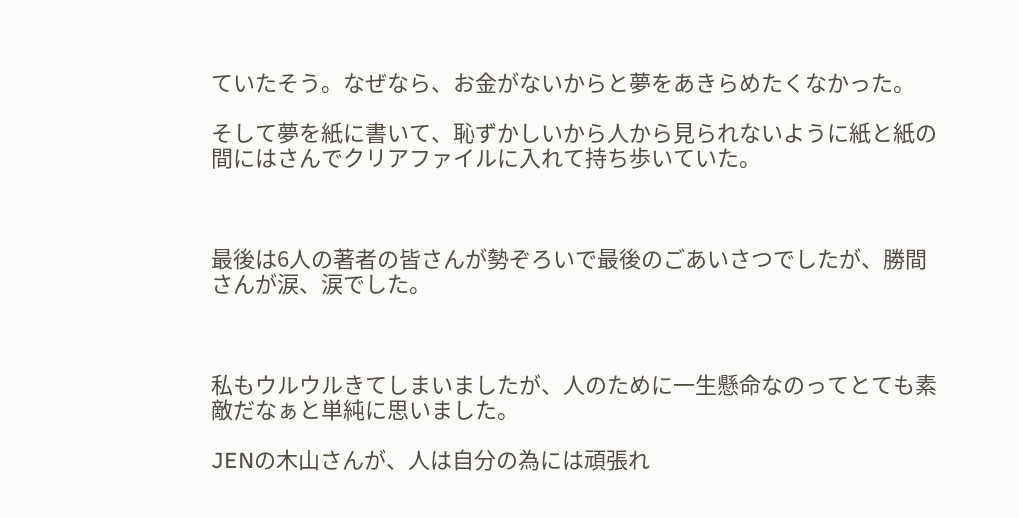ていたそう。なぜなら、お金がないからと夢をあきらめたくなかった。

そして夢を紙に書いて、恥ずかしいから人から見られないように紙と紙の間にはさんでクリアファイルに入れて持ち歩いていた。



最後は6人の著者の皆さんが勢ぞろいで最後のごあいさつでしたが、勝間さんが涙、涙でした。



私もウルウルきてしまいましたが、人のために一生懸命なのってとても素敵だなぁと単純に思いました。

JENの木山さんが、人は自分の為には頑張れ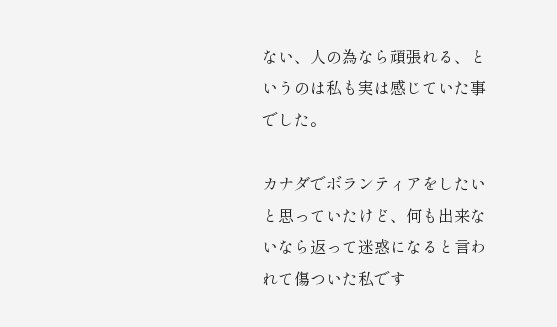ない、人の為なら頑張れる、というのは私も実は感じていた事でした。

カナダでボランティアをしたいと思っていたけど、何も出来ないなら返って迷惑になると言われて傷ついた私です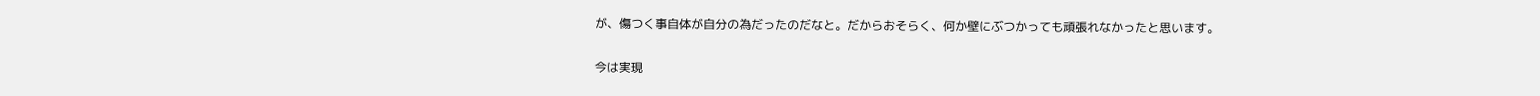が、傷つく事自体が自分の為だったのだなと。だからおそらく、何か壁にぶつかっても頑張れなかったと思います。

今は実現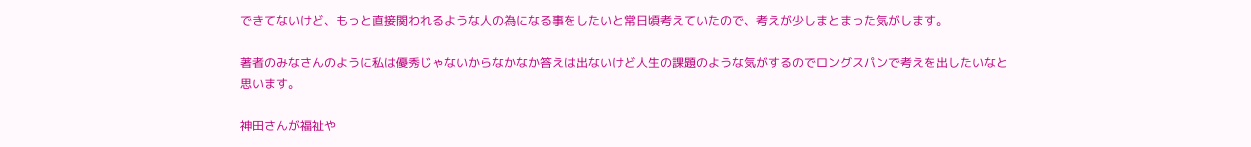できてないけど、もっと直接関われるような人の為になる事をしたいと常日頃考えていたので、考えが少しまとまった気がします。

著者のみなさんのように私は優秀じゃないからなかなか答えは出ないけど人生の課題のような気がするのでロングスパンで考えを出したいなと思います。

神田さんが福祉や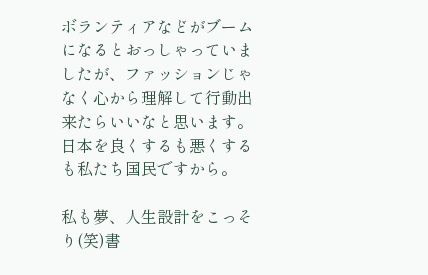ボランティアなどがブームになるとおっしゃっていましたが、ファッションじゃなく心から理解して行動出来たらいいなと思います。日本を良くするも悪くするも私たち国民ですから。

私も夢、人生設計をこっそり(笑)書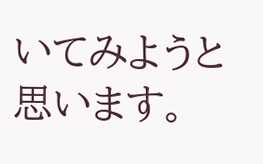いてみようと思います。